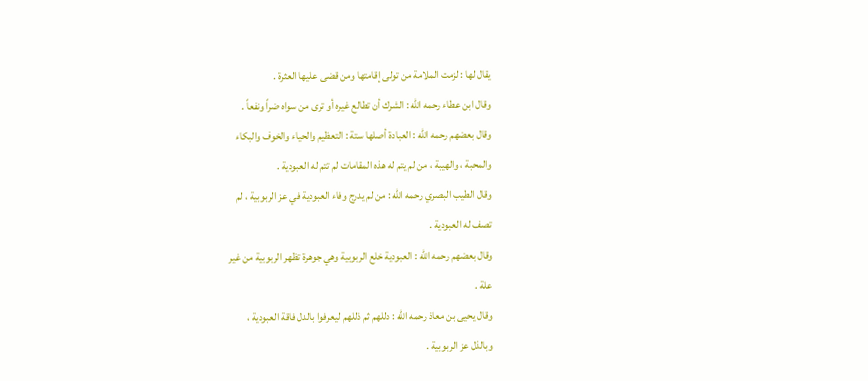يقال لها : لزمت الملامة من تولى إقامتها ومن قضى عليها العثرة .
وقال ابن عطاء رحمه الله : الشرك أن تطالع غيره أو ترى من سواه ضراً ونفعاً .
وقال بعضهم رحمه الله : العبادة أصلها ستة : التعظيم والحياء والخوف والبكاء
والمحبة ، والهيبة ، من لم يتم له هذه المقامات لم تتم له العبودية .
وقال الطيب البصري رحمه الله : من لم يدرج وفاء العبودية في عز الربوبية ، لم
تصف له العبودية .
وقال بعضهم رحمه الله : العبودية خلع الربوبية وهي جوهرة تظهر الربوبية من غير
علة .
وقال يحيى بن معاذ رحمه الله : دللهم ثم ذللهم ليعرفوا بالدل فاقة العبودية ،
وبالذل عز الربوبية .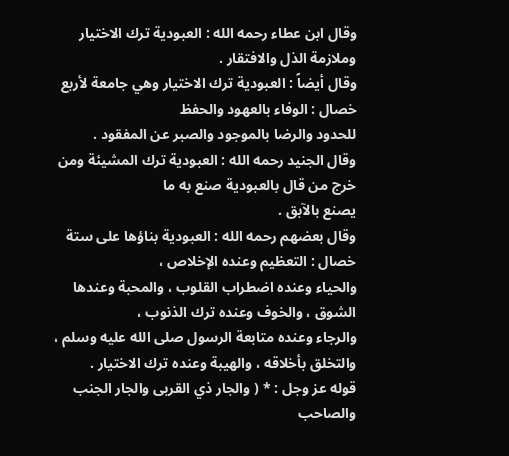وقال ابن عطاء رحمه الله : العبودية ترك الاختيار وملازمة الذل والافتقار .
وقال أيضاً : العبودية ترك الاختيار وهي جامعة لأربع خصال : الوفاء بالعهود والحفظ
للحدود والرضا بالموجود والصبر عن المفقود .
وقال الجنيد رحمه الله : العبودية ترك المشيئة ومن خرج من قال بالعبودية صنع به ما
يصنع بالآبق .
وقال بعضهم رحمه الله : العبودية بناؤها على ستة خصال : التعظيم وعنده الإخلاص ،
والحياء وعنده اضطراب القلوب ، والمحبة وعندها الشوق ، والخوف وعنده ترك الذنوب ،
والرجاء وعنده متابعة الرسول صلى الله عليه وسلم ، والتخلق بأخلاقه ، والهيبة وعنده ترك الاختيار .
قوله عز وجل : * ( والجار ذي القربى والجار الجنب والصاحب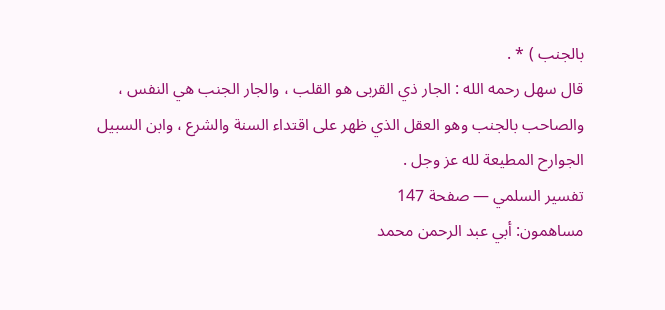بالجنب ) * .
قال سهل رحمه الله : الجار ذي القربى هو القلب ، والجار الجنب هي النفس ،
والصاحب بالجنب وهو العقل الذي ظهر على اقتداء السنة والشرع ، وابن السبيل
الجوارح المطيعة لله عز وجل .
تفسير السلمي — صفحة 147
مساهمون: أبي عبد الرحمن محمد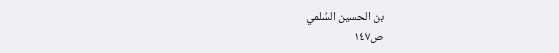بن الحسين السُلمي
ص١٤٧